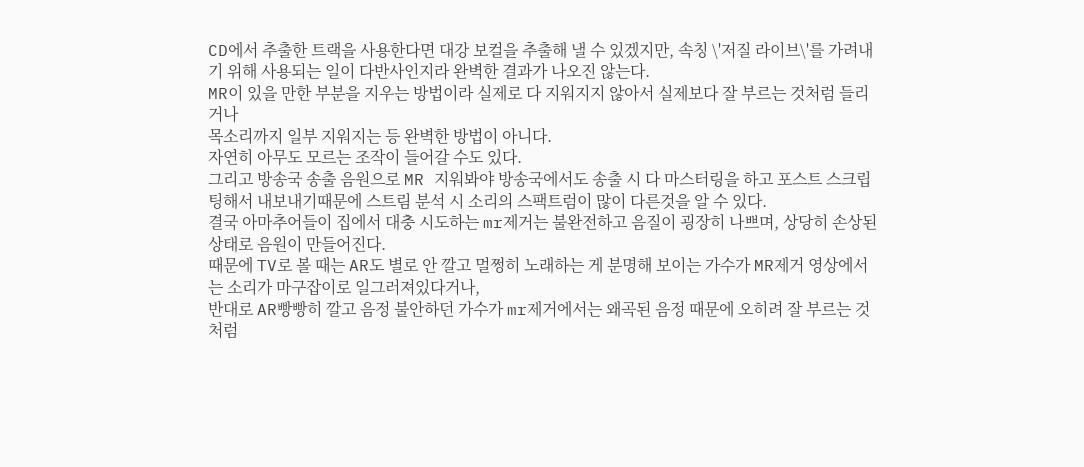CD에서 추출한 트랙을 사용한다면 대강 보컬을 추출해 낼 수 있겠지만, 속칭 \'저질 라이브\'를 가려내기 위해 사용되는 일이 다반사인지라 완벽한 결과가 나오진 않는다.
MR이 있을 만한 부분을 지우는 방법이라 실제로 다 지워지지 않아서 실제보다 잘 부르는 것처럼 들리거나
목소리까지 일부 지워지는 등 완벽한 방법이 아니다.
자연히 아무도 모르는 조작이 들어갈 수도 있다.
그리고 방송국 송출 음원으로 MR 지워봐야 방송국에서도 송출 시 다 마스터링을 하고 포스트 스크립팅해서 내보내기때문에 스트림 분석 시 소리의 스팩트럼이 많이 다른것을 알 수 있다.
결국 아마추어들이 집에서 대충 시도하는 mr제거는 불완전하고 음질이 굉장히 나쁘며, 상당히 손상된 상태로 음원이 만들어진다.
때문에 TV로 볼 때는 AR도 별로 안 깔고 멀쩡히 노래하는 게 분명해 보이는 가수가 MR제거 영상에서는 소리가 마구잡이로 일그러져있다거나,
반대로 AR빵빵히 깔고 음정 불안하던 가수가 mr제거에서는 왜곡된 음정 때문에 오히려 잘 부르는 것 처럼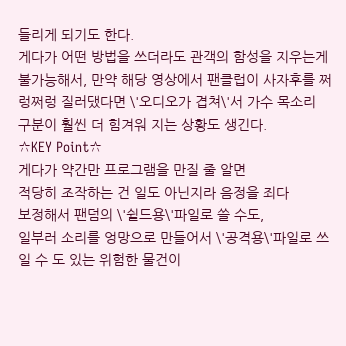들리게 되기도 한다.
게다가 어떤 방법을 쓰더라도 관객의 함성을 지우는게 불가능해서, 만약 해당 영상에서 팬클럽이 사자후를 쩌렁쩌렁 질러댔다면 \'오디오가 겹쳐\'서 가수 목소리 구분이 훨씬 더 힘겨워 지는 상황도 생긴다.
☆KEY Point☆
게다가 약간만 프로그램을 만질 줄 알면
적당히 조작하는 건 일도 아닌지라 음정을 죄다
보정해서 팬덤의 \'쉴드용\'파일로 쓸 수도,
일부러 소리를 엉망으로 만들어서 \'공격용\'파일로 쓰일 수 도 있는 위험한 물건이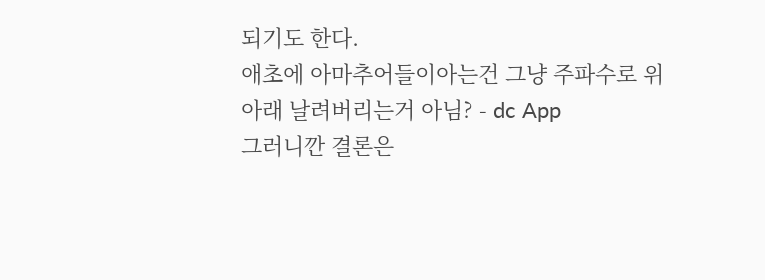되기도 한다.
애초에 아마추어들이아는건 그냥 주파수로 위 아래 날려버리는거 아님? - dc App
그러니깐 결론은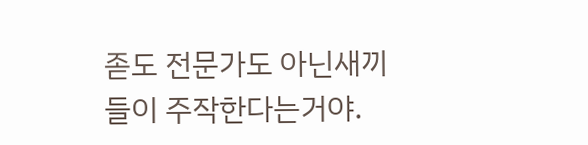졷도 전문가도 아닌새끼들이 주작한다는거야.